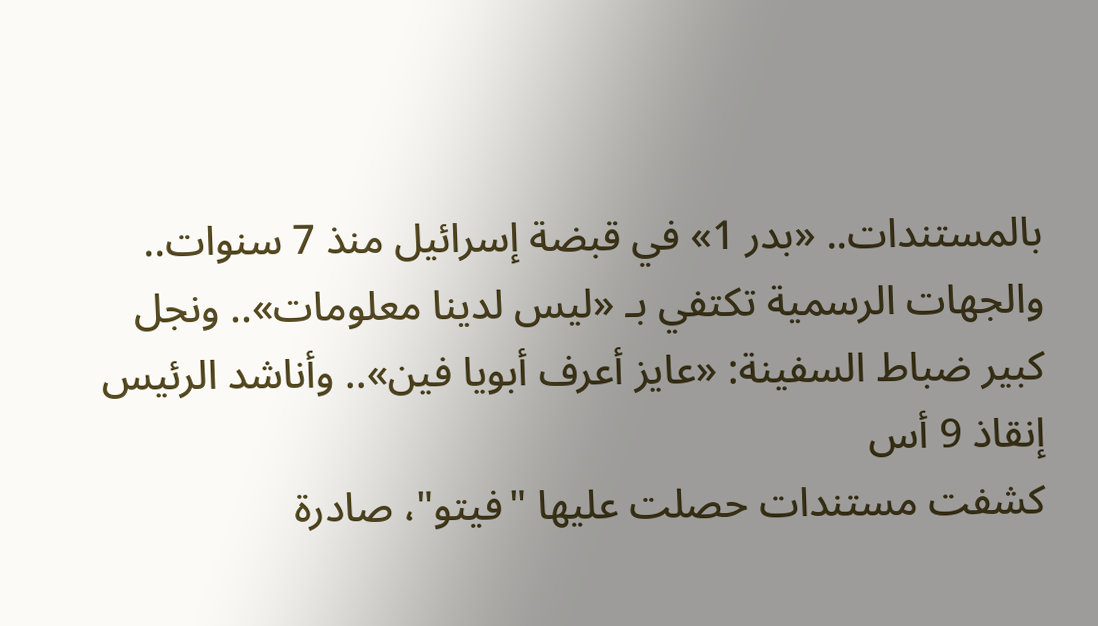بالمستندات.. «بدر 1» في قبضة إسرائيل منذ 7 سنوات.. والجهات الرسمية تكتفي بـ «ليس لدينا معلومات».. ونجل كبير ضباط السفينة: «عايز أعرف أبويا فين».. وأناشد الرئيس إنقاذ 9 أس
كشفت مستندات حصلت عليها "فيتو"، صادرة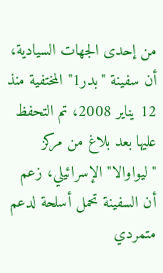من إحدى الجهات السيادية، أن سفينة "بدر1" المختفية منذ 12 يناير 2008، تم التحفظ عليها بعد بلاغ من مركز "ليواوالا" الإسرائيلي، زعم أن السفينة تحمل أسلحة لدعم متمردي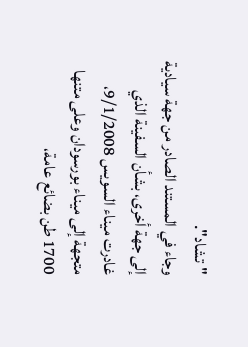"تشاد".
وجاء في المستند الصادر من جهة سيادية إلى جهة أخرى، بشأن السفينة الذي غادرت ميناء السويس 9/1/2008، متجهة إلى ميناء بورسودان وعلى متنها 1700 طن بضائع عامة،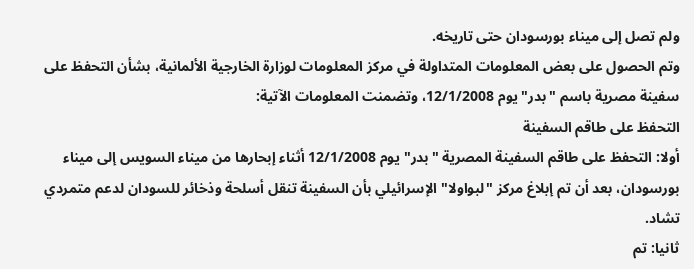ولم تصل إلى ميناء بورسودان حتى تاريخه.
وتم الحصول على بعض المعلومات المتداولة في مركز المعلومات لوزارة الخارجية الألمانية، بشأن التحفظ على سفينة مصرية باسم "بدر"يوم 12/1/2008، وتضمنت المعلومات الآتية:
التحفظ على طاقم السفينة
أولا: التحفظ على طاقم السفينة المصرية "بدر" يوم 12/1/2008 أثناء إبحارها من ميناء السويس إلى ميناء بورسودان، بعد أن تم إبلاغ مركز "لبواولا" الإسرائيلي بأن السفينة تنقل أسلحة وذخائر للسودان لدعم متمردي تشاد.
ثانيا: تم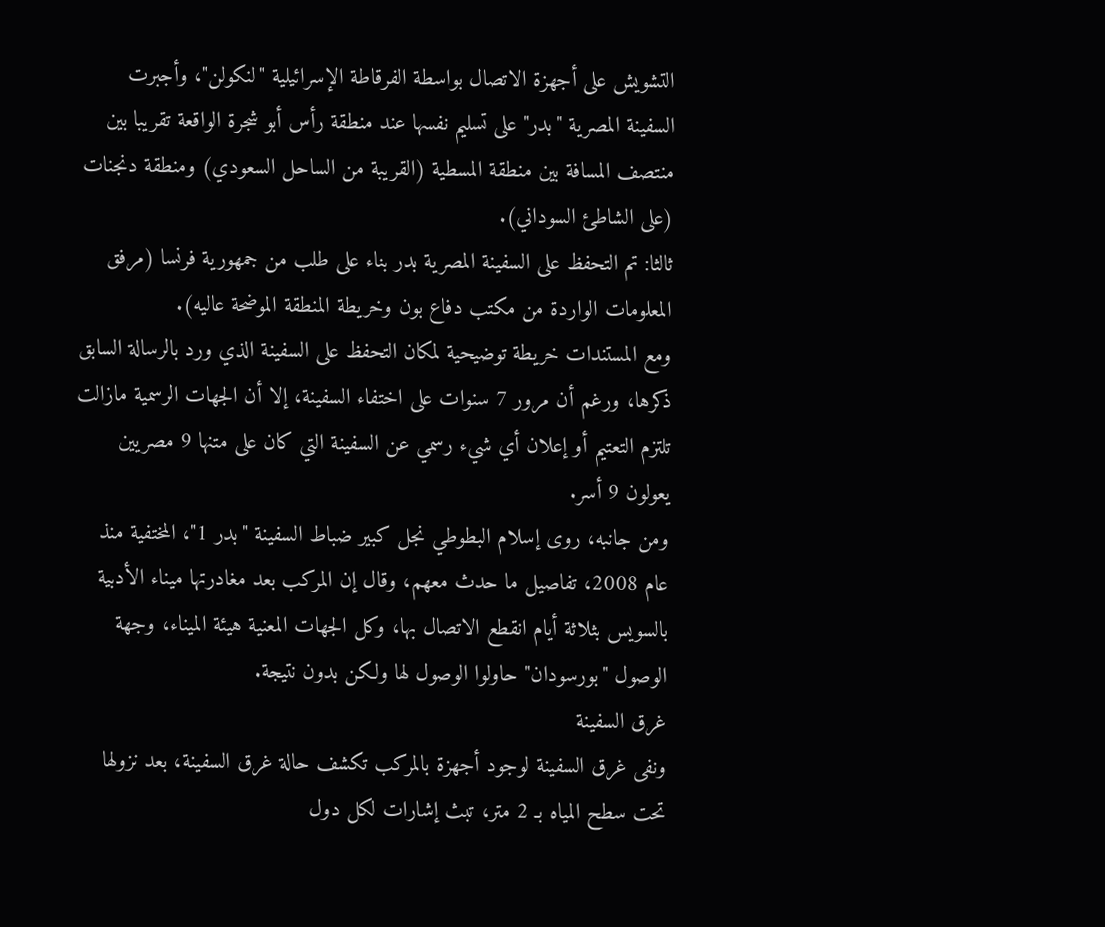التشويش على أجهزة الاتصال بواسطة الفرقاطة الإسرائيلية "لنكولن"، وأجبرت السفينة المصرية "بدر" على تسليم نفسها عند منطقة رأس أبو شجرة الواقعة تقريبا بين منتصف المسافة بين منطقة المسطية (القريبة من الساحل السعودي) ومنطقة دنجنات (على الشاطئ السوداني).
ثالثا: تم التحفظ على السفينة المصرية بدر بناء على طلب من جمهورية فرنسا (مرفق المعلومات الواردة من مكتب دفاع بون وخريطة المنطقة الموضحة عاليه).
ومع المستندات خريطة توضيحية لمكان التحفظ على السفينة الذي ورد بالرسالة السابق ذكرها، ورغم أن مرور 7 سنوات على اختفاء السفينة، إلا أن الجهات الرسمية مازالت تلتزم التعتيم أو إعلان أي شيء رسمي عن السفينة التي كان على متنها 9 مصريين يعولون 9 أسر.
ومن جانبه، روى إسلام البطوطي نجل كبير ضباط السفينة "بدر 1"، المختفية منذ عام 2008، تفاصيل ما حدث معهم، وقال إن المركب بعد مغادرتها ميناء الأدبية بالسويس بثلاثة أيام انقطع الاتصال بها، وكل الجهات المعنية هيئة الميناء، وجهة الوصول "بورسودان" حاولوا الوصول لها ولكن بدون نتيجة.
غرق السفينة
ونفى غرق السفينة لوجود أجهزة بالمركب تكشف حالة غرق السفينة، بعد نزولها تحت سطح المياه بـ 2 متر، تبث إشارات لكل دول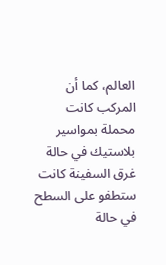العالم، كما أن المركب كانت محملة بمواسير بلاستيك في حالة غرق السفينة كانت ستطفو على السطح في حالة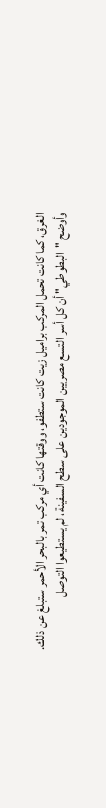الغرق، كما كانت تحمل المركب براميل زيت كانت ستطفو، ووقتها كانت أي مركب تمر بالبحر الأحمر ستبلغ عن ذلك.
وأوضح "البطوطي" أن كل أسر التسع مصريين الموجودين على سطح السفينة، لم يستطيعوا التوصل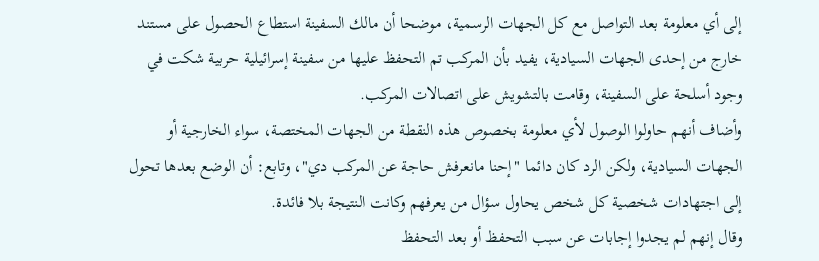إلى أي معلومة بعد التواصل مع كل الجهات الرسمية، موضحا أن مالك السفينة استطاع الحصول على مستند خارج من إحدى الجهات السيادية، يفيد بأن المركب تم التحفظ عليها من سفينة إسرائيلية حربية شكت في وجود أسلحة على السفينة، وقامت بالتشويش على اتصالات المركب.
وأضاف أنهم حاولوا الوصول لأي معلومة بخصوص هذه النقطة من الجهات المختصة، سواء الخارجية أو الجهات السيادية، ولكن الرد كان دائما "إحنا مانعرفش حاجة عن المركب دي"، وتابع: أن الوضع بعدها تحول إلى اجتهادات شخصية كل شخص يحاول سؤال من يعرفهم وكانت النتيجة بلا فائدة.
وقال إنهم لم يجدوا إجابات عن سبب التحفظ أو بعد التحفظ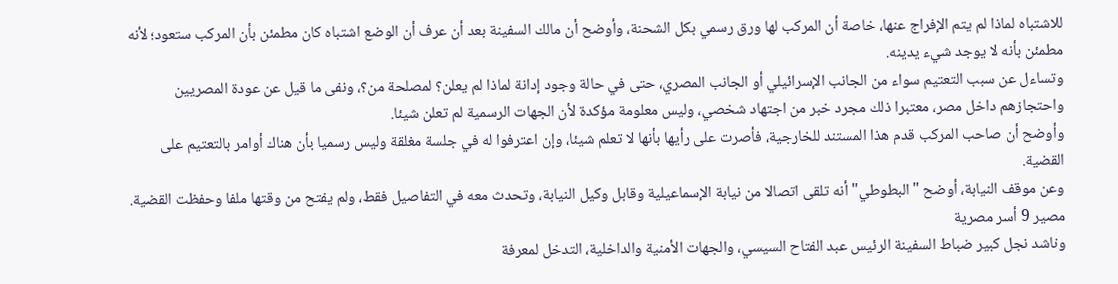للاشتباه لماذا لم يتم الإفراج عنها، خاصة أن المركب لها ورق رسمي بكل الشحنة، وأوضح أن مالك السفينة بعد أن عرف أن الوضع اشتباه كان مطمئن بأن المركب ستعود؛ لأنه مطمئن بأنه لا يوجد شيء يدينه.
وتساءل عن سبب التعتيم سواء من الجانب الإسرائيلي أو الجانب المصري، حتى في حالة وجود إدانة لماذا لم يعلن؟ لمصلحة من؟، ونفى ما قيل عن عودة المصريين واحتجازهم داخل مصر، معتبرا ذلك مجرد خبر من اجتهاد شخصي، وليس معلومة مؤكدة لأن الجهات الرسمية لم تعلن شيئا.
وأوضح أن صاحب المركب قدم هذا المستند للخارجية، فأصرت على رأيها بأنها لا تعلم شيئا، وإن اعترفوا له في جلسة مغلقة وليس رسميا بأن هناك أوامر بالتعتيم على القضية.
وعن موقف النيابة، أوضح "البطوطي" أنه تلقى اتصالا من نيابة الإسماعيلية وقابل وكيل النيابة، وتحدث معه في التفاصيل فقط، ولم يفتح من وقتها ملفا وحفظت القضية.
مصير 9 أسر مصرية
وناشد نجل كبير ضباط السفينة الرئيس عبد الفتاح السيسي، والجهات الأمنية والداخلية، التدخل لمعرفة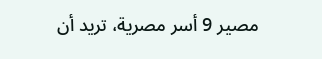مصير 9 أسر مصرية، تريد أن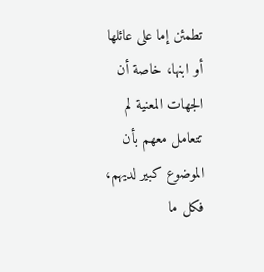تطمئن إما على عائلها أو ابنها، خاصة أن الجهات المعنية لم تتعامل معهم بأن الموضوع كبير لديهم، فكل ما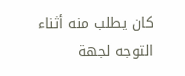كان يطلب منه أثناء التوجه لجهة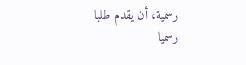رسمية، أن يقدم طلبا رسميا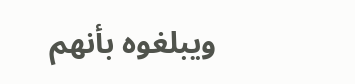ويبلغوه بأنهم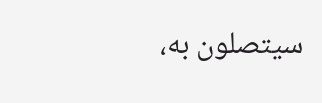سيتصلون به،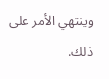وينتهي الأمر على ذلك.